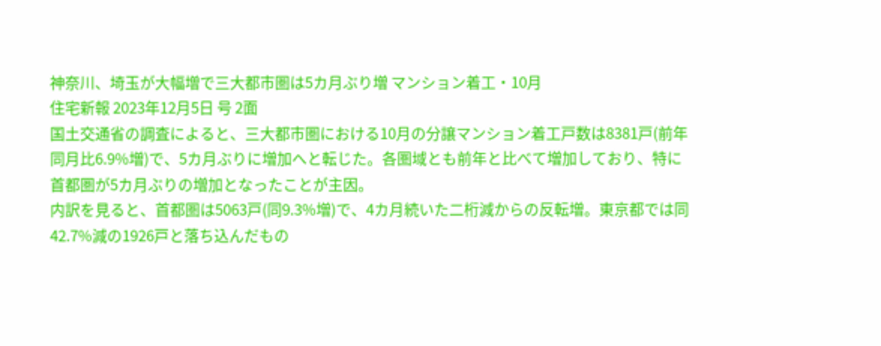神奈川、埼玉が大幅増で三大都市圏は5カ月ぶり増 マンション着工・10月
住宅新報 2023年12月5日 号 2面
国土交通省の調査によると、三大都市圏における10月の分譲マンション着工戸数は8381戸(前年同月比6.9%増)で、5カ月ぶりに増加へと転じた。各圏域とも前年と比べて増加しており、特に首都圏が5カ月ぶりの増加となったことが主因。
内訳を見ると、首都圏は5063戸(同9.3%増)で、4カ月続いた二桁減からの反転増。東京都では同42.7%減の1926戸と落ち込んだもの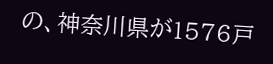の、神奈川県が1576戸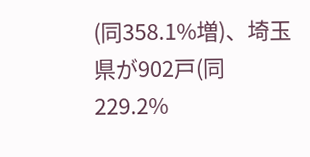(同358.1%増)、埼玉県が902戸(同229.2%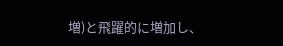増)と飛躍的に増加し、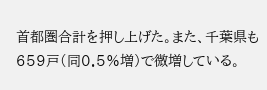首都圏合計を押し上げた。また、千葉県も659戸(同0.5%増)で微増している。